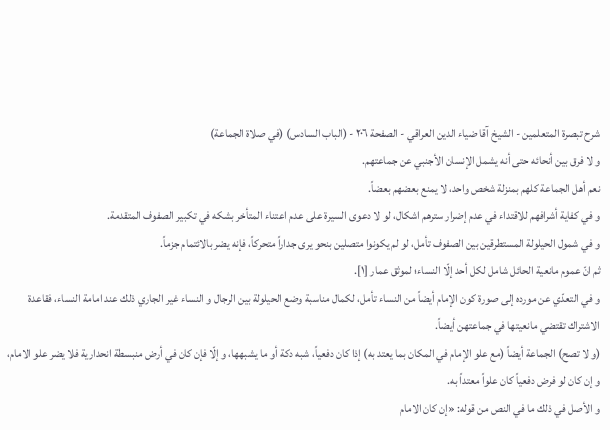شرح تبصرة المتعلمين - الشيخ آقا ضياء الدين العراقي - الصفحة ٢٠٦ - (الباب السادس) (في صلاة الجماعة)
و لا فرق بين أنحائه حتى أنه يشمل الإنسان الأجنبي عن جماعتهم.
نعم أهل الجماعة كلهم بمنزلة شخص واحد، لا يمنع بعضهم بعضاً.
و في كفاية أشرافهم للاقتداء في عدم إضرار سترهم اشكال، لو لا دعوى السيرة على عدم اعتناء المتأخر بشكه في تكبير الصفوف المتقدمة.
و في شمول الحيلولة المستطرقين بين الصفوف تأمل، لو لم يكونوا متصلين بنحو يرى جداراً متحركاً، فإنه يضر بالائتمام جزماً.
ثم انّ عموم مانعية الحائل شامل لكل أحد إلّا النساء؛ لموثق عمار [١].
و في التعدّي عن مورده إلى صورة كون الإمام أيضاً من النساء تأمل، لكمال مناسبة وضع الحيلولة بين الرجال و النساء غير الجاري ذلك عند امامة النساء، فقاعدة الاشتراك تقتضي مانعيتها في جماعتهن أيضاً.
(و لا تصح) الجماعة أيضاً (مع علو الإمام في المكان بما يعتد به) إذا كان دفعياً، شبه دكة أو ما يشبهها، و إلّا فإن كان في أرض منبسطة انحدارية فلا يضر علو الامام، و إن كان لو فرض دفعياً كان علواً معتداً به.
و الأصل في ذلك ما في النص من قوله: «إن كان الامام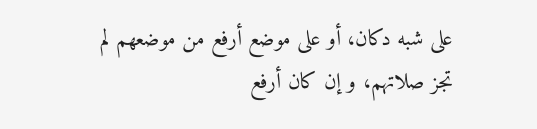على شبه دكان، أو على موضع أرفع من موضعهم لم تجز صلاتهم، و إن كان أرفع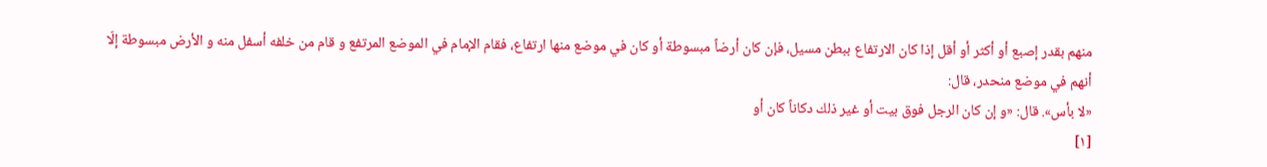منهم بقدر إصبع أو أكثر أو أقل إذا كان الارتفاع ببطن مسيل، فإن كان أرضاً مبسوطة أو كان في موضع منها ارتفاع، فقام الإمام في الموضع المرتفع و قام من خلفه أسفل منه و الأرض مبسوطة إلّا أنهم في موضع منحدر، قال:
«لا بأس». قال: «و إن كان الرجل فوق بيت أو غير ذلك دكاناً كان أو
[١]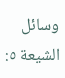وسائل الشيعة ٥: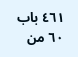٤٦١ باب ٦٠ من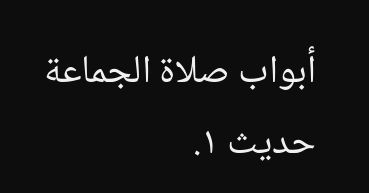أبواب صلاة الجماعة حديث ١.